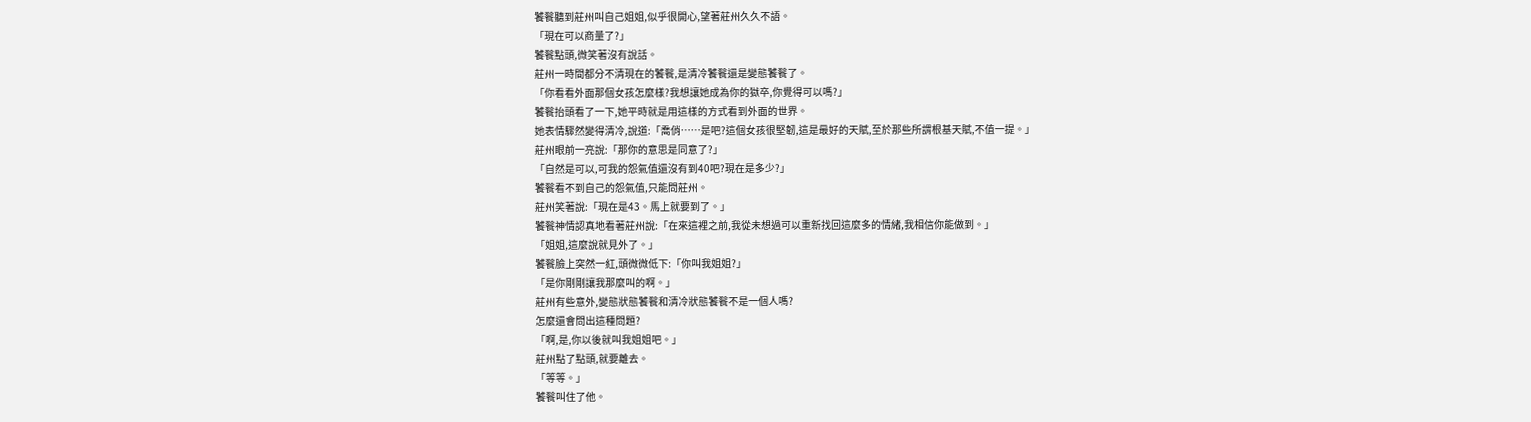饕餮聽到莊州叫自己姐姐,似乎很開心,望著莊州久久不語。
「現在可以商量了?」
饕餮點頭,微笑著沒有說話。
莊州一時間都分不清現在的饕餮,是清冷饕餮還是變態饕餮了。
「你看看外面那個女孩怎麼樣?我想讓她成為你的獄卒,你覺得可以嗎?」
饕餮抬頭看了一下,她平時就是用這樣的方式看到外面的世界。
她表情驟然變得清冷,說道:「喬俏……是吧?這個女孩很堅韌,這是最好的天賦,至於那些所謂根基天賦,不值一提。」
莊州眼前一亮說:「那你的意思是同意了?」
「自然是可以,可我的怨氣值還沒有到40吧?現在是多少?」
饕餮看不到自己的怨氣值,只能問莊州。
莊州笑著說:「現在是43。馬上就要到了。」
饕餮神情認真地看著莊州說:「在來這裡之前,我從未想過可以重新找回這麼多的情緒,我相信你能做到。」
「姐姐,這麼說就見外了。」
饕餮臉上突然一紅,頭微微低下:「你叫我姐姐?」
「是你剛剛讓我那麼叫的啊。」
莊州有些意外,變態狀態饕餮和清冷狀態饕餮不是一個人嗎?
怎麼還會問出這種問題?
「啊,是,你以後就叫我姐姐吧。」
莊州點了點頭,就要離去。
「等等。」
饕餮叫住了他。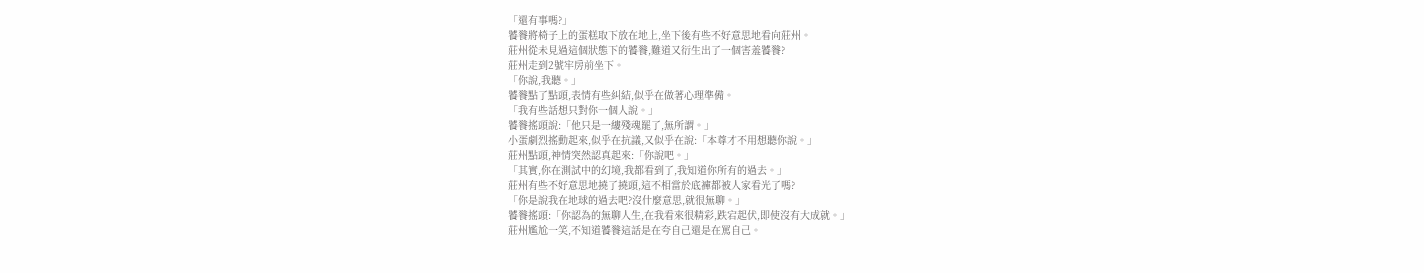「還有事嗎?」
饕餮將椅子上的蛋糕取下放在地上,坐下後有些不好意思地看向莊州。
莊州從未見過這個狀態下的饕餮,難道又衍生出了一個害羞饕餮?
莊州走到2號牢房前坐下。
「你說,我聽。」
饕餮點了點頭,表情有些糾結,似乎在做著心理準備。
「我有些話想只對你一個人說。」
饕餮搖頭說:「他只是一縷殘魂罷了,無所謂。」
小蛋劇烈搖動起來,似乎在抗議,又似乎在說:「本尊才不用想聽你說。」
莊州點頭,神情突然認真起來:「你說吧。」
「其實,你在測試中的幻境,我都看到了,我知道你所有的過去。」
莊州有些不好意思地撓了撓頭,這不相當於底褲都被人家看光了嗎?
「你是說我在地球的過去吧?沒什麼意思,就很無聊。」
饕餮搖頭:「你認為的無聊人生,在我看來很精彩,跌宕起伏,即使沒有大成就。」
莊州尷尬一笑,不知道饕餮這話是在夸自己還是在罵自己。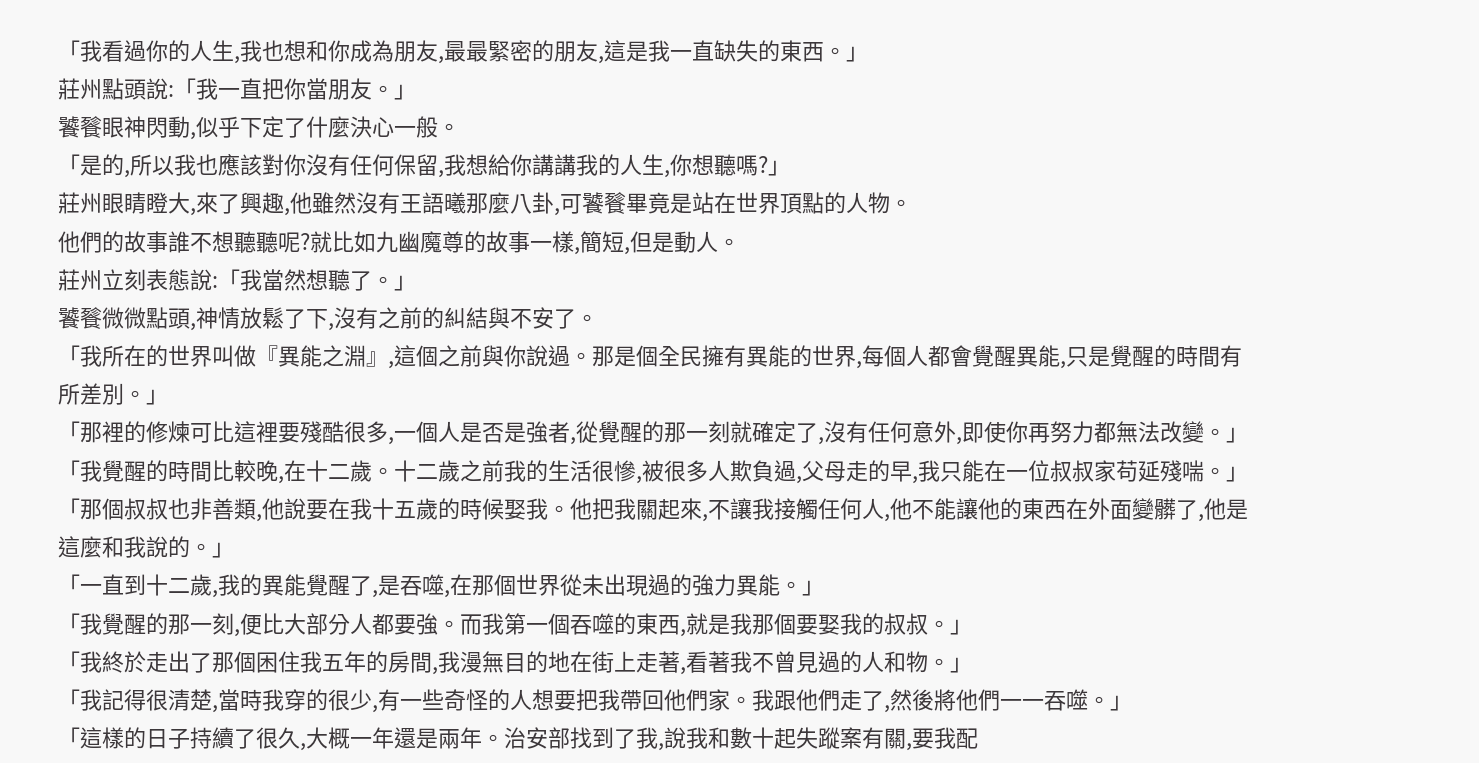「我看過你的人生,我也想和你成為朋友,最最緊密的朋友,這是我一直缺失的東西。」
莊州點頭說:「我一直把你當朋友。」
饕餮眼神閃動,似乎下定了什麼決心一般。
「是的,所以我也應該對你沒有任何保留,我想給你講講我的人生,你想聽嗎?」
莊州眼睛瞪大,來了興趣,他雖然沒有王語曦那麼八卦,可饕餮畢竟是站在世界頂點的人物。
他們的故事誰不想聽聽呢?就比如九幽魔尊的故事一樣,簡短,但是動人。
莊州立刻表態說:「我當然想聽了。」
饕餮微微點頭,神情放鬆了下,沒有之前的糾結與不安了。
「我所在的世界叫做『異能之淵』,這個之前與你說過。那是個全民擁有異能的世界,每個人都會覺醒異能,只是覺醒的時間有所差別。」
「那裡的修煉可比這裡要殘酷很多,一個人是否是強者,從覺醒的那一刻就確定了,沒有任何意外,即使你再努力都無法改變。」
「我覺醒的時間比較晚,在十二歲。十二歲之前我的生活很慘,被很多人欺負過,父母走的早,我只能在一位叔叔家苟延殘喘。」
「那個叔叔也非善類,他說要在我十五歲的時候娶我。他把我關起來,不讓我接觸任何人,他不能讓他的東西在外面變髒了,他是這麼和我說的。」
「一直到十二歲,我的異能覺醒了,是吞噬,在那個世界從未出現過的強力異能。」
「我覺醒的那一刻,便比大部分人都要強。而我第一個吞噬的東西,就是我那個要娶我的叔叔。」
「我終於走出了那個困住我五年的房間,我漫無目的地在街上走著,看著我不曾見過的人和物。」
「我記得很清楚,當時我穿的很少,有一些奇怪的人想要把我帶回他們家。我跟他們走了,然後將他們一一吞噬。」
「這樣的日子持續了很久,大概一年還是兩年。治安部找到了我,說我和數十起失蹤案有關,要我配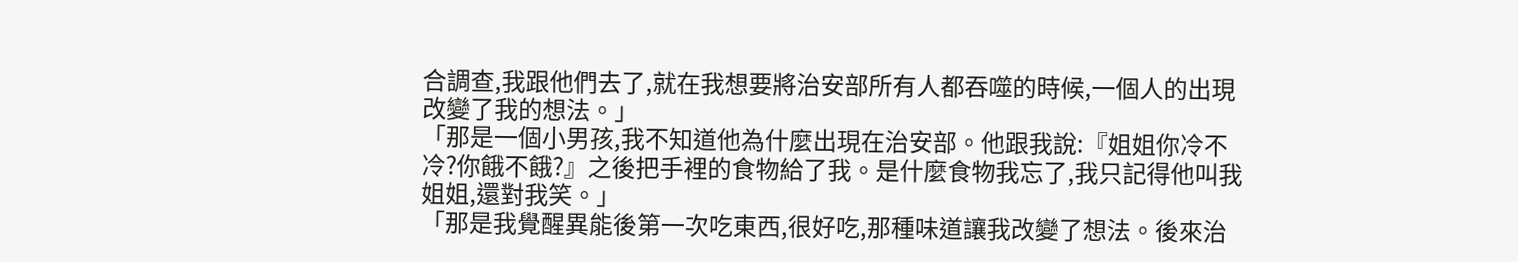合調查,我跟他們去了,就在我想要將治安部所有人都吞噬的時候,一個人的出現改變了我的想法。」
「那是一個小男孩,我不知道他為什麼出現在治安部。他跟我說:『姐姐你冷不冷?你餓不餓?』之後把手裡的食物給了我。是什麼食物我忘了,我只記得他叫我姐姐,還對我笑。」
「那是我覺醒異能後第一次吃東西,很好吃,那種味道讓我改變了想法。後來治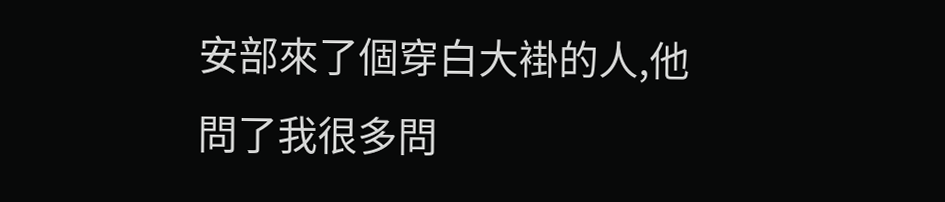安部來了個穿白大褂的人,他問了我很多問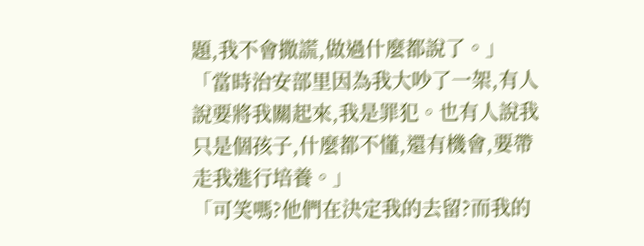題,我不會撒謊,做過什麼都說了。」
「當時治安部里因為我大吵了一架,有人說要將我關起來,我是罪犯。也有人說我只是個孩子,什麼都不懂,還有機會,要帶走我進行培養。」
「可笑嗎?他們在決定我的去留?而我的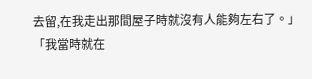去留,在我走出那間屋子時就沒有人能夠左右了。」
「我當時就在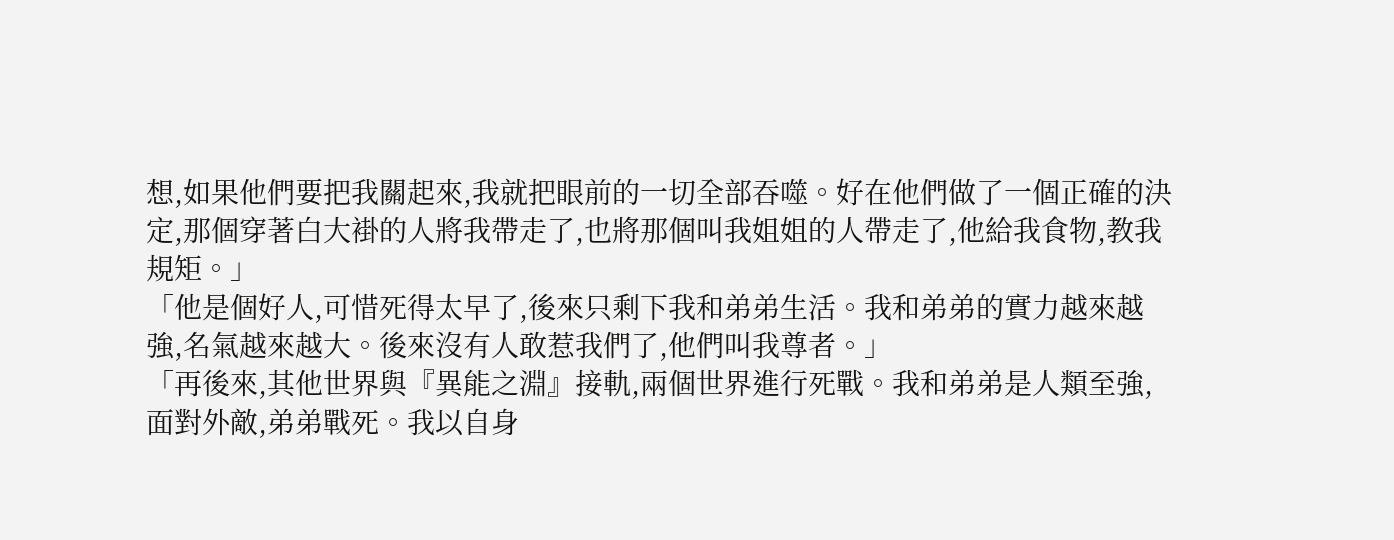想,如果他們要把我關起來,我就把眼前的一切全部吞噬。好在他們做了一個正確的決定,那個穿著白大褂的人將我帶走了,也將那個叫我姐姐的人帶走了,他給我食物,教我規矩。」
「他是個好人,可惜死得太早了,後來只剩下我和弟弟生活。我和弟弟的實力越來越強,名氣越來越大。後來沒有人敢惹我們了,他們叫我尊者。」
「再後來,其他世界與『異能之淵』接軌,兩個世界進行死戰。我和弟弟是人類至強,面對外敵,弟弟戰死。我以自身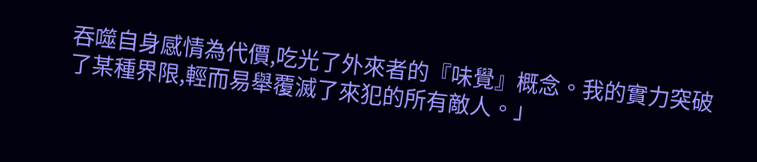吞噬自身感情為代價,吃光了外來者的『味覺』概念。我的實力突破了某種界限,輕而易舉覆滅了來犯的所有敵人。」